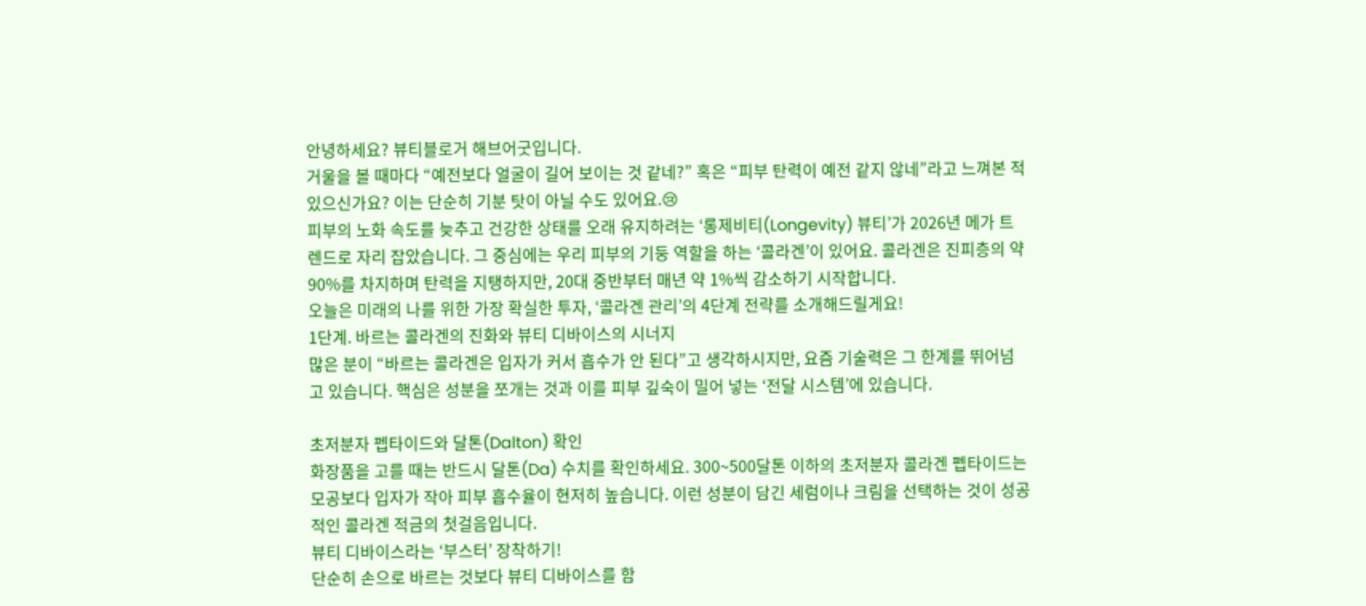안녕하세요? 뷰티블로거 해브어굿입니다.
거울을 볼 때마다 “예전보다 얼굴이 길어 보이는 것 같네?” 혹은 “피부 탄력이 예전 같지 않네”라고 느껴본 적 있으신가요? 이는 단순히 기분 탓이 아닐 수도 있어요.😢
피부의 노화 속도를 늦추고 건강한 상태를 오래 유지하려는 ‘롱제비티(Longevity) 뷰티’가 2026년 메가 트렌드로 자리 잡았습니다. 그 중심에는 우리 피부의 기둥 역할을 하는 ‘콜라겐’이 있어요. 콜라겐은 진피층의 약 90%를 차지하며 탄력을 지탱하지만, 20대 중반부터 매년 약 1%씩 감소하기 시작합니다.
오늘은 미래의 나를 위한 가장 확실한 투자, ‘콜라겐 관리’의 4단계 전략를 소개해드릴게요!
1단계. 바르는 콜라겐의 진화와 뷰티 디바이스의 시너지
많은 분이 “바르는 콜라겐은 입자가 커서 흡수가 안 된다”고 생각하시지만, 요즘 기술력은 그 한계를 뛰어넘고 있습니다. 핵심은 성분을 쪼개는 것과 이를 피부 깊숙이 밀어 넣는 ‘전달 시스템’에 있습니다.

초저분자 펩타이드와 달톤(Dalton) 확인
화장품을 고를 때는 반드시 달톤(Da) 수치를 확인하세요. 300~500달톤 이하의 초저분자 콜라겐 펩타이드는 모공보다 입자가 작아 피부 흡수율이 현저히 높습니다. 이런 성분이 담긴 세럼이나 크림을 선택하는 것이 성공적인 콜라겐 적금의 첫걸음입니다.
뷰티 디바이스라는 ‘부스터’ 장착하기!
단순히 손으로 바르는 것보다 뷰티 디바이스를 함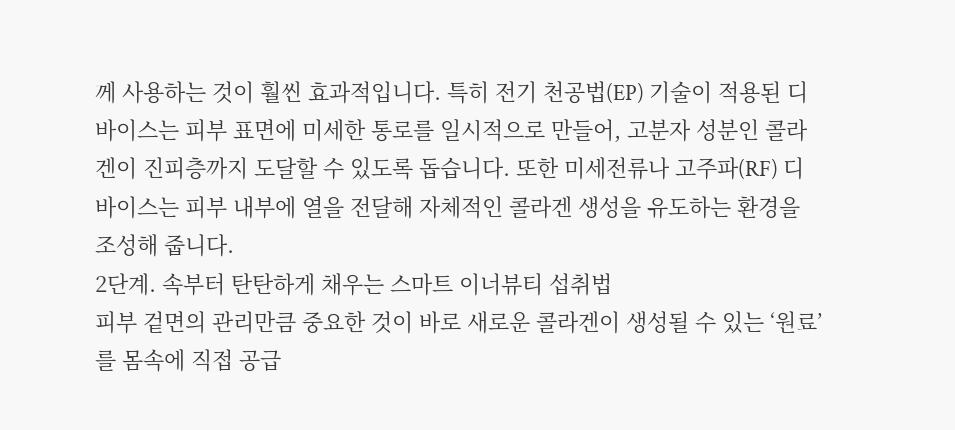께 사용하는 것이 훨씬 효과적입니다. 특히 전기 천공법(EP) 기술이 적용된 디바이스는 피부 표면에 미세한 통로를 일시적으로 만들어, 고분자 성분인 콜라겐이 진피층까지 도달할 수 있도록 돕습니다. 또한 미세전류나 고주파(RF) 디바이스는 피부 내부에 열을 전달해 자체적인 콜라겐 생성을 유도하는 환경을 조성해 줍니다.
2단계. 속부터 탄탄하게 채우는 스마트 이너뷰티 섭취법
피부 겉면의 관리만큼 중요한 것이 바로 새로운 콜라겐이 생성될 수 있는 ‘원료’를 몸속에 직접 공급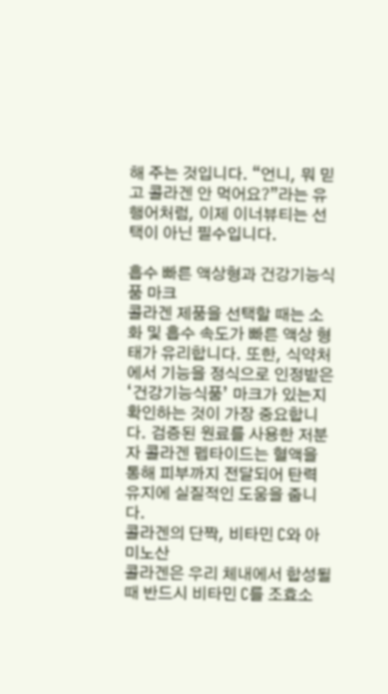해 주는 것입니다. “언니, 뭐 믿고 콜라겐 안 먹어요?”라는 유행어처럼, 이제 이너뷰티는 선택이 아닌 필수입니다.

흡수 빠른 액상형과 건강기능식품 마크
콜라겐 제품을 선택할 때는 소화 및 흡수 속도가 빠른 액상 형태가 유리합니다. 또한, 식약처에서 기능을 정식으로 인정받은 ‘건강기능식품’ 마크가 있는지 확인하는 것이 가장 중요합니다. 검증된 원료를 사용한 저분자 콜라겐 펩타이드는 혈액을 통해 피부까지 전달되어 탄력 유지에 실질적인 도움을 줍니다.
콜라겐의 단짝, 비타민 C와 아미노산
콜라겐은 우리 체내에서 합성될 때 반드시 비타민 C를 조효소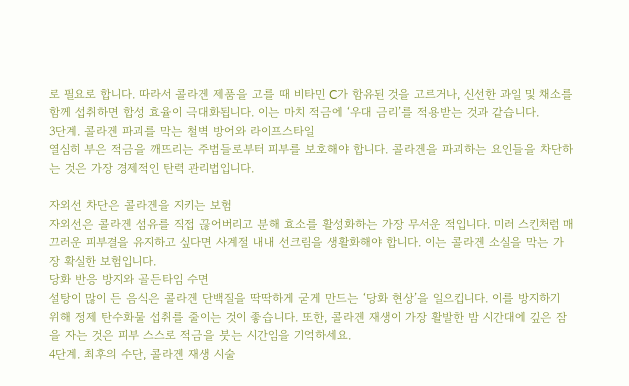로 필요로 합니다. 따라서 콜라겐 제품을 고를 때 비타민 C가 함유된 것을 고르거나, 신선한 과일 및 채소를 함께 섭취하면 합성 효율이 극대화됩니다. 이는 마치 적금에 ‘우대 금리’를 적용받는 것과 같습니다.
3단계. 콜라겐 파괴를 막는 철벽 방어와 라이프스타일
열심히 부은 적금을 깨뜨리는 주범들로부터 피부를 보호해야 합니다. 콜라겐을 파괴하는 요인들을 차단하는 것은 가장 경제적인 탄력 관리법입니다.

자외선 차단은 콜라겐을 지키는 보험
자외선은 콜라겐 섬유를 직접 끊어버리고 분해 효소를 활성화하는 가장 무서운 적입니다. 미러 스킨처럼 매끄러운 피부결을 유지하고 싶다면 사계절 내내 선크림을 생활화해야 합니다. 이는 콜라겐 소실을 막는 가장 확실한 보험입니다.
당화 반응 방지와 골든타임 수면
설탕이 많이 든 음식은 콜라겐 단백질을 딱딱하게 굳게 만드는 ‘당화 현상’을 일으킵니다. 이를 방지하기 위해 정제 탄수화물 섭취를 줄이는 것이 좋습니다. 또한, 콜라겐 재생이 가장 활발한 밤 시간대에 깊은 잠을 자는 것은 피부 스스로 적금을 붓는 시간임을 기억하세요.
4단계. 최후의 수단, 콜라겐 재생 시술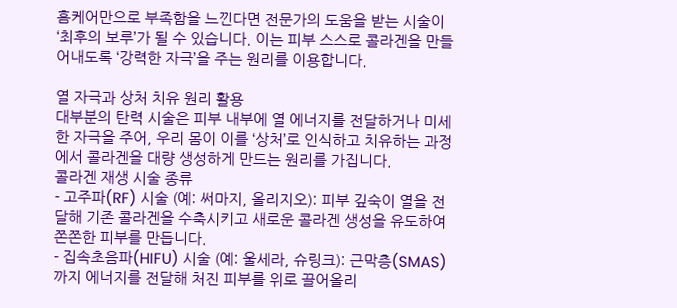홈케어만으로 부족함을 느낀다면 전문가의 도움을 받는 시술이 ‘최후의 보루’가 될 수 있습니다. 이는 피부 스스로 콜라겐을 만들어내도록 ‘강력한 자극’을 주는 원리를 이용합니다.

열 자극과 상처 치유 원리 활용
대부분의 탄력 시술은 피부 내부에 열 에너지를 전달하거나 미세한 자극을 주어, 우리 몸이 이를 ‘상처’로 인식하고 치유하는 과정에서 콜라겐을 대량 생성하게 만드는 원리를 가집니다.
콜라겐 재생 시술 종류
- 고주파(RF) 시술 (예: 써마지, 올리지오): 피부 깊숙이 열을 전달해 기존 콜라겐을 수축시키고 새로운 콜라겐 생성을 유도하여 쫀쫀한 피부를 만듭니다.
- 집속초음파(HIFU) 시술 (예: 울세라, 슈링크): 근막층(SMAS)까지 에너지를 전달해 처진 피부를 위로 끌어올리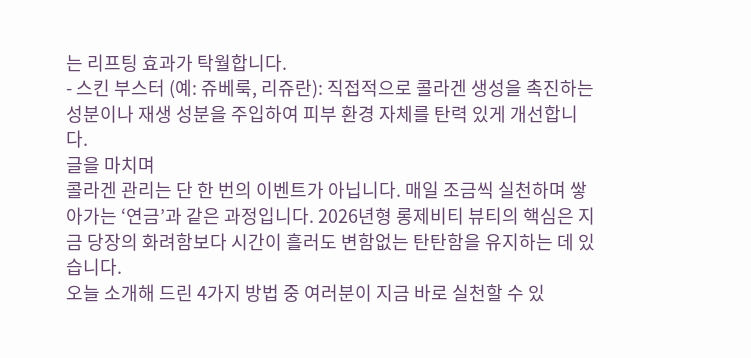는 리프팅 효과가 탁월합니다.
- 스킨 부스터 (예: 쥬베룩, 리쥬란): 직접적으로 콜라겐 생성을 촉진하는 성분이나 재생 성분을 주입하여 피부 환경 자체를 탄력 있게 개선합니다.
글을 마치며
콜라겐 관리는 단 한 번의 이벤트가 아닙니다. 매일 조금씩 실천하며 쌓아가는 ‘연금’과 같은 과정입니다. 2026년형 롱제비티 뷰티의 핵심은 지금 당장의 화려함보다 시간이 흘러도 변함없는 탄탄함을 유지하는 데 있습니다.
오늘 소개해 드린 4가지 방법 중 여러분이 지금 바로 실천할 수 있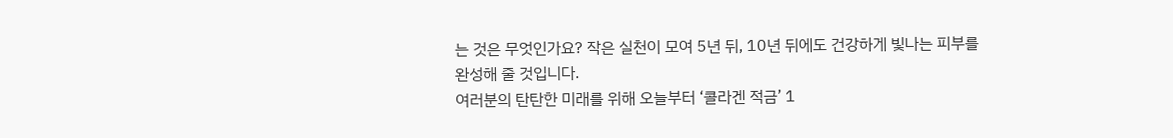는 것은 무엇인가요? 작은 실천이 모여 5년 뒤, 10년 뒤에도 건강하게 빛나는 피부를 완성해 줄 것입니다.
여러분의 탄탄한 미래를 위해 오늘부터 ‘콜라겐 적금’ 1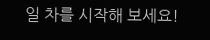일 차를 시작해 보세요!